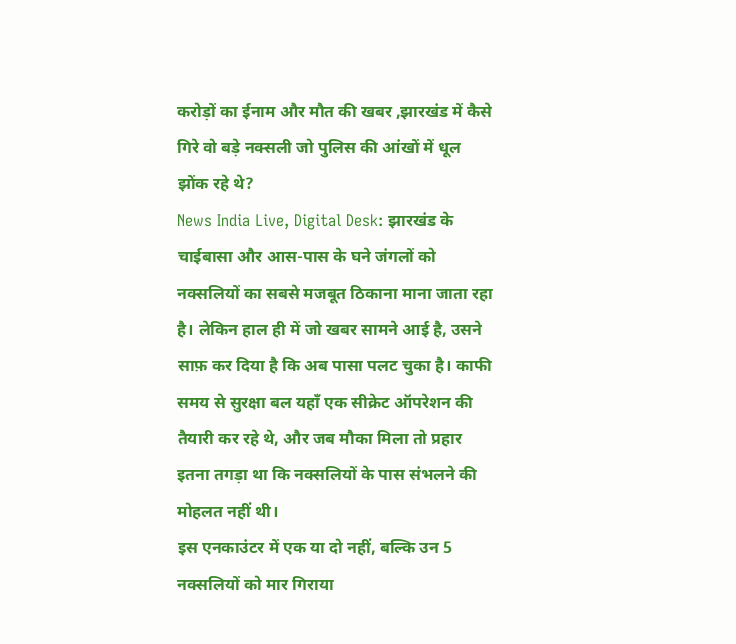करोड़ों का ईनाम और मौत की खबर ,झारखंड में कैसे गिरे वो बड़े नक्सली जो पुलिस की आंखों में धूल झोंक रहे थे?
News India Live, Digital Desk: झारखंड के चाईबासा और आस-पास के घने जंगलों को नक्सलियों का सबसे मजबूत ठिकाना माना जाता रहा है। लेकिन हाल ही में जो खबर सामने आई है, उसने साफ़ कर दिया है कि अब पासा पलट चुका है। काफी समय से सुरक्षा बल यहाँ एक सीक्रेट ऑपरेशन की तैयारी कर रहे थे, और जब मौका मिला तो प्रहार इतना तगड़ा था कि नक्सलियों के पास संभलने की मोहलत नहीं थी।
इस एनकाउंटर में एक या दो नहीं, बल्कि उन 5 नक्सलियों को मार गिराया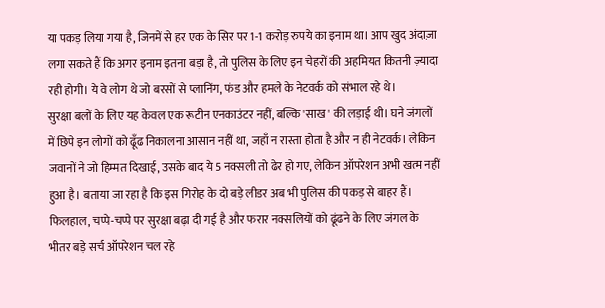या पकड़ लिया गया है, जिनमें से हर एक के सिर पर 1-1 करोड़ रुपये का इनाम था। आप खुद अंदाज़ा लगा सकते हैं कि अगर इनाम इतना बड़ा है, तो पुलिस के लिए इन चेहरों की अहमियत कितनी ज़्यादा रही होगी। ये वे लोग थे जो बरसों से प्लानिंग, फंड और हमले के नेटवर्क को संभाल रहे थे।
सुरक्षा बलों के लिए यह केवल एक रूटीन एनकाउंटर नहीं, बल्कि 'साख' की लड़ाई थी। घने जंगलों में छिपे इन लोगों को ढूँढ निकालना आसान नहीं था, जहाँ न रास्ता होता है और न ही नेटवर्क। लेकिन जवानों ने जो हिम्मत दिखाई, उसके बाद ये 5 नक्सली तो ढेर हो गए, लेकिन ऑपरेशन अभी खत्म नहीं हुआ है। बताया जा रहा है कि इस गिरोह के दो बड़े लीडर अब भी पुलिस की पकड़ से बाहर हैं।
फिलहाल, चप्पे-चप्पे पर सुरक्षा बढ़ा दी गई है और फरार नक्सलियों को ढूंढने के लिए जंगल के भीतर बड़े सर्च ऑपरेशन चल रहे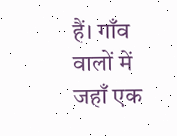हैं। गाँव वालों में जहाँ एक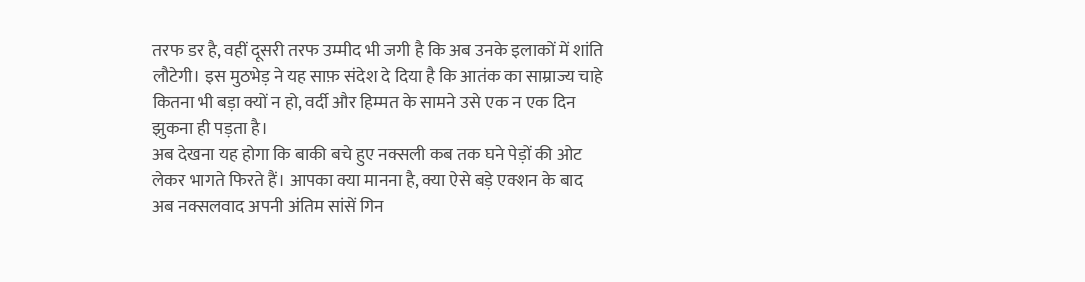तरफ डर है, वहीं दूसरी तरफ उम्मीद भी जगी है कि अब उनके इलाकों में शांति लौटेगी। इस मुठभेड़ ने यह साफ़ संदेश दे दिया है कि आतंक का साम्राज्य चाहे कितना भी बड़ा क्यों न हो, वर्दी और हिम्मत के सामने उसे एक न एक दिन झुकना ही पड़ता है।
अब देखना यह होगा कि बाकी बचे हुए नक्सली कब तक घने पेड़ों की ओट लेकर भागते फिरते हैं। आपका क्या मानना है, क्या ऐसे बड़े एक्शन के बाद अब नक्सलवाद अपनी अंतिम सांसें गिन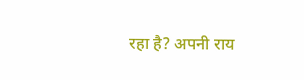रहा है? अपनी राय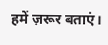हमें ज़रूर बताएं।